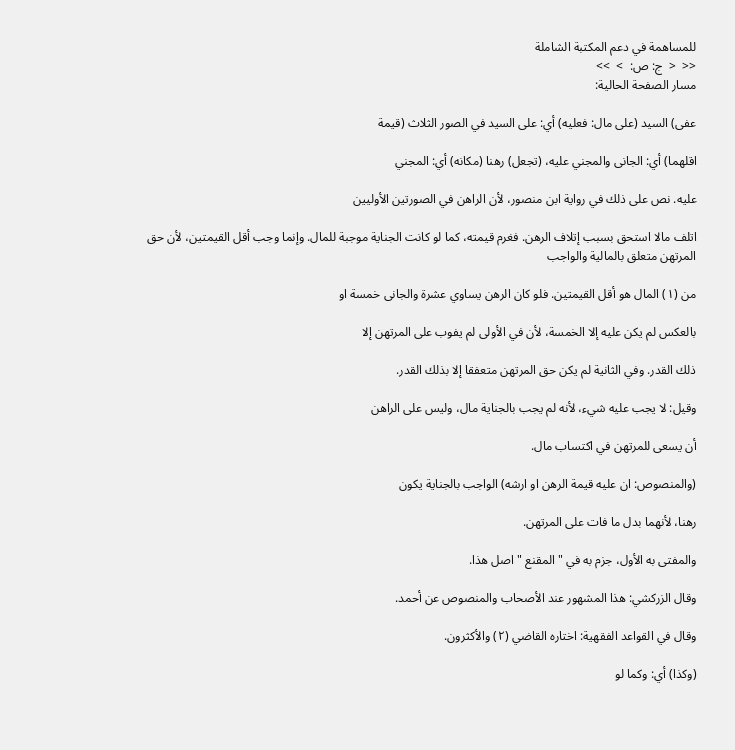للمساهمة في دعم المكتبة الشاملة
<<  <  ج: ص:  >  >>
مسار الصفحة الحالية:

عفى) السيد (على مال: فعليه) أي: على السيد في الصور الثلاث (قيمة

اقلهما) أي: الجانى والمجني عليه، (تجعل) رهنا (مكانه) أي: المجني

عليه. نص على ذلك في رواية ابن منصور، لأن الراهن في الصورتين الأوليين

اتلف مالا استحق بسبب إتلاف الرهن. فغرم قيمته، كما لو كانت الجناية موجبة للمال. وإنما وجب أقل القيمتين، لأن حق المرتهن متعلق بالمالية والواجب

من (١) المال هو أقل القيمتين. فلو كان الرهن يساوي عشرة والجانى خمسة او

بالعكس لم يكن عليه إلا الخمسة، لأن في الأولى لم يفوب على المرتهن إلا

ذلك القدر. وفي الثانية لم يكن حق المرتهن متعفقا إلا بذلك القدر.

وقيل: لا يجب عليه شيء، لأنه لم يجب بالجناية مال، وليس على الراهن

أن يسعى للمرتهن في اكتساب مال.

(والمنصوص: ان عليه قيمة الرهن او ارشه) الواجب بالجناية يكون

رهنا، لأنهما بدل ما فات على المرتهن.

والمفتى به الأول، جزم به في " المقنع " اصل هذا.

وقال الزركشي: هذا المشهور عند الأصحاب والمنصوص عن أحمد.

وقال في القواعد الفقهية: اختاره القاضي (٢) والأكثرون.

(وكذا) أي: وكما لو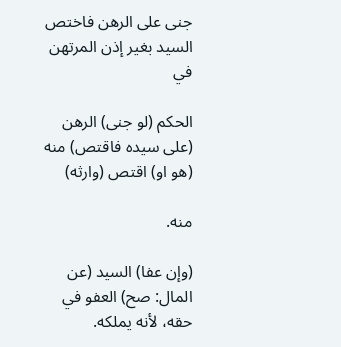جنى على الرهن فاختص السيد بغير إذن المرتهن في

الحكم (لو جنى) الرهن (على سيده فاقتص) منه (هو او) اقتص (وارثه)

منه.

(وإن عفا) السيد (عن المال: صح) العفو في حقه، لأنه يملكه.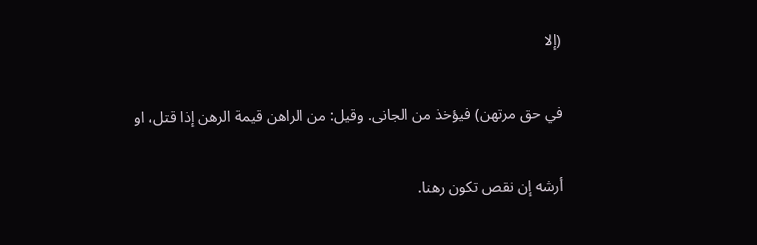(إلا

في حق مرتهن) فيؤخذ من الجانى. وقيل: من الراهن قيمة الرهن إذا قتل، او

أرشه إن نقص تكون رهنا.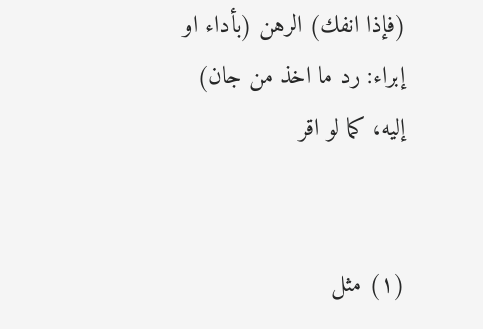(فإذا انفك) الرهن (بأداء او إبراء: رد ما اخذ من جان) إليه، كما لو اقر


(١) مثل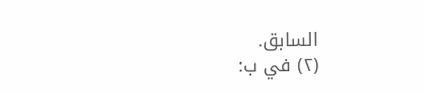السابق.
(٢) في ب: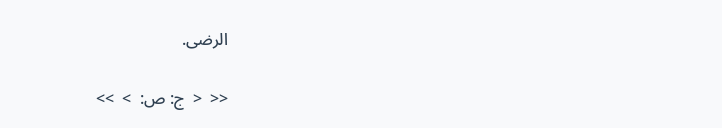الرضى.

<<  <  ج: ص:  >  >>